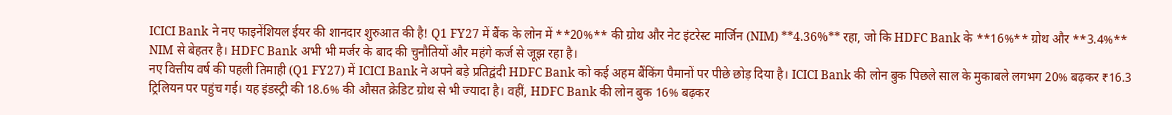ICICI Bank ने नए फाइनेंशियल ईयर की शानदार शुरुआत की है! Q1 FY27 में बैंक के लोन में **20%** की ग्रोथ और नेट इंटरेस्ट मार्जिन (NIM) **4.36%** रहा, जो कि HDFC Bank के **16%** ग्रोथ और **3.4%** NIM से बेहतर है। HDFC Bank अभी भी मर्जर के बाद की चुनौतियों और महंगे कर्ज से जूझ रहा है।
नए वित्तीय वर्ष की पहली तिमाही (Q1 FY27) में ICICI Bank ने अपने बड़े प्रतिद्वंदी HDFC Bank को कई अहम बैंकिंग पैमानों पर पीछे छोड़ दिया है। ICICI Bank की लोन बुक पिछले साल के मुकाबले लगभग 20% बढ़कर ₹16.3 ट्रिलियन पर पहुंच गई। यह इंडस्ट्री की 18.6% की औसत क्रेडिट ग्रोथ से भी ज्यादा है। वहीं, HDFC Bank की लोन बुक 16% बढ़कर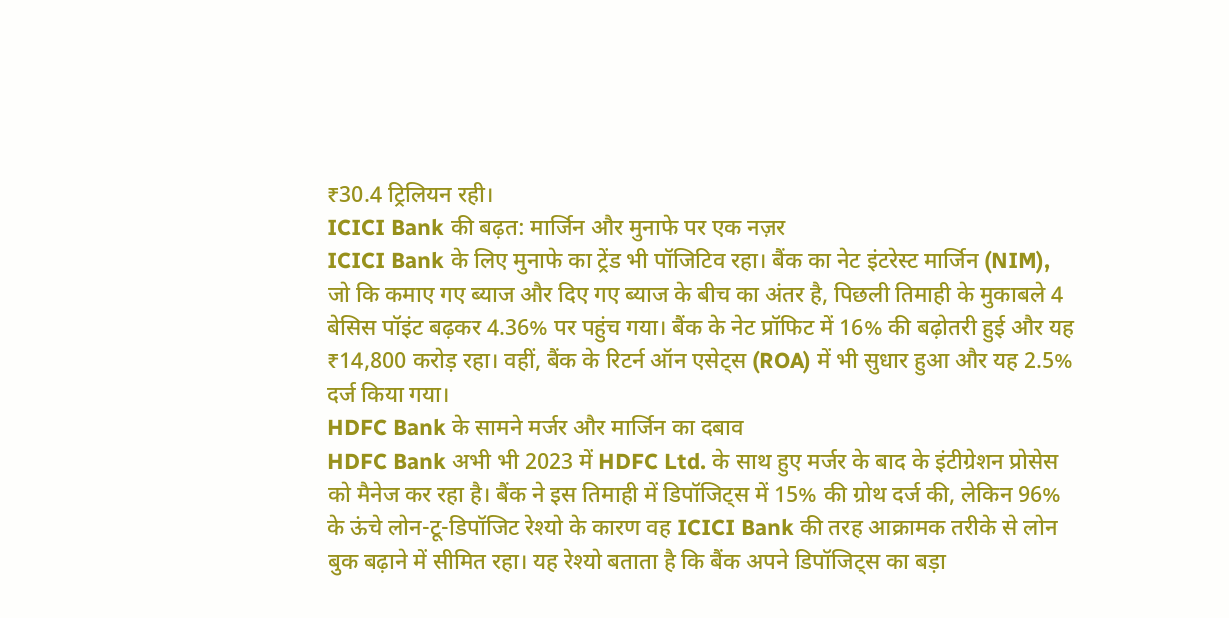₹30.4 ट्रिलियन रही।
ICICI Bank की बढ़त: मार्जिन और मुनाफे पर एक नज़र
ICICI Bank के लिए मुनाफे का ट्रेंड भी पॉजिटिव रहा। बैंक का नेट इंटरेस्ट मार्जिन (NIM), जो कि कमाए गए ब्याज और दिए गए ब्याज के बीच का अंतर है, पिछली तिमाही के मुकाबले 4 बेसिस पॉइंट बढ़कर 4.36% पर पहुंच गया। बैंक के नेट प्रॉफिट में 16% की बढ़ोतरी हुई और यह ₹14,800 करोड़ रहा। वहीं, बैंक के रिटर्न ऑन एसेट्स (ROA) में भी सुधार हुआ और यह 2.5% दर्ज किया गया।
HDFC Bank के सामने मर्जर और मार्जिन का दबाव
HDFC Bank अभी भी 2023 में HDFC Ltd. के साथ हुए मर्जर के बाद के इंटीग्रेशन प्रोसेस को मैनेज कर रहा है। बैंक ने इस तिमाही में डिपॉजिट्स में 15% की ग्रोथ दर्ज की, लेकिन 96% के ऊंचे लोन-टू-डिपॉजिट रेश्यो के कारण वह ICICI Bank की तरह आक्रामक तरीके से लोन बुक बढ़ाने में सीमित रहा। यह रेश्यो बताता है कि बैंक अपने डिपॉजिट्स का बड़ा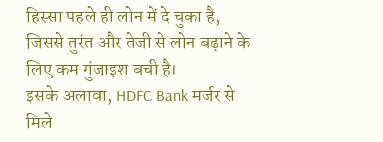हिस्सा पहले ही लोन में दे चुका है, जिससे तुरंत और तेजी से लोन बढ़ाने के लिए कम गुंजाइश बची है।
इसके अलावा, HDFC Bank मर्जर से मिले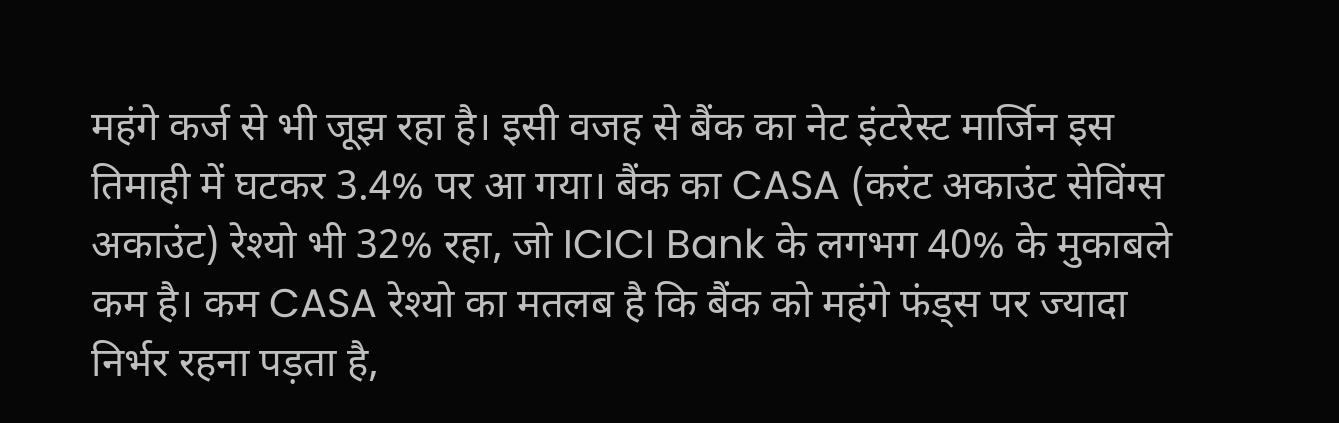महंगे कर्ज से भी जूझ रहा है। इसी वजह से बैंक का नेट इंटरेस्ट मार्जिन इस तिमाही में घटकर 3.4% पर आ गया। बैंक का CASA (करंट अकाउंट सेविंग्स अकाउंट) रेश्यो भी 32% रहा, जो ICICI Bank के लगभग 40% के मुकाबले कम है। कम CASA रेश्यो का मतलब है कि बैंक को महंगे फंड्स पर ज्यादा निर्भर रहना पड़ता है,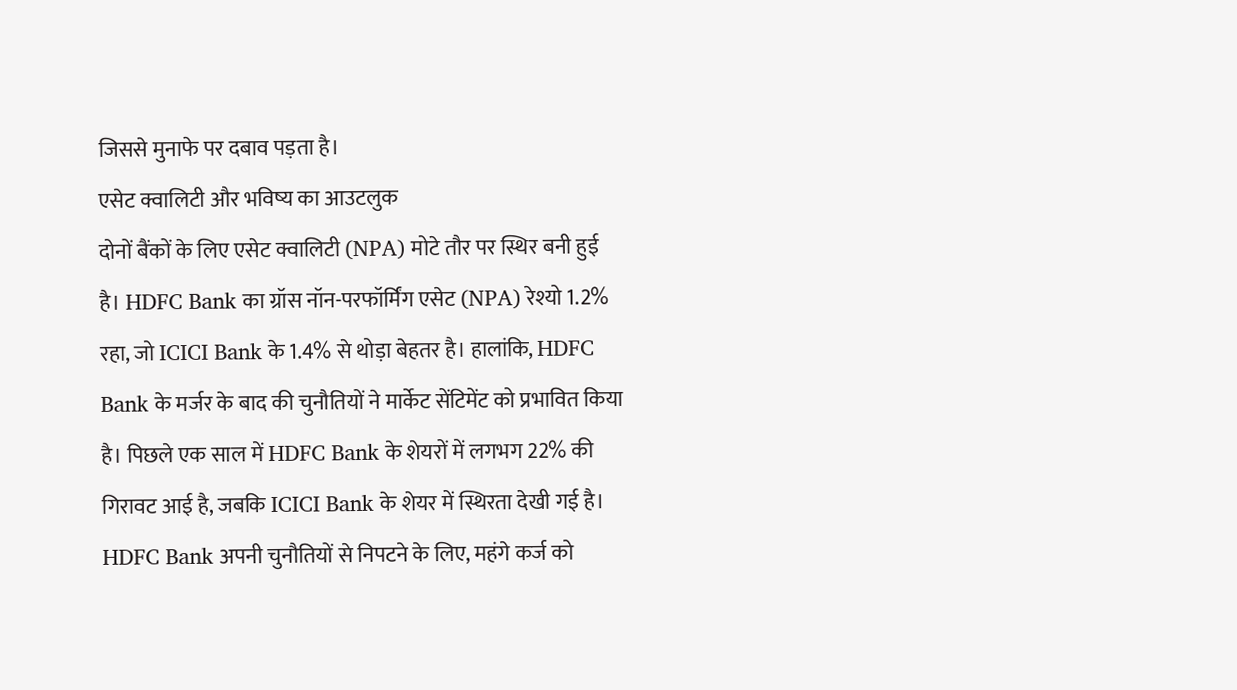जिससे मुनाफे पर दबाव पड़ता है।
एसेट क्वालिटी और भविष्य का आउटलुक
दोनों बैंकों के लिए एसेट क्वालिटी (NPA) मोटे तौर पर स्थिर बनी हुई है। HDFC Bank का ग्रॉस नॉन-परफॉर्मिंग एसेट (NPA) रेश्यो 1.2% रहा, जो ICICI Bank के 1.4% से थोड़ा बेहतर है। हालांकि, HDFC Bank के मर्जर के बाद की चुनौतियों ने मार्केट सेंटिमेंट को प्रभावित किया है। पिछले एक साल में HDFC Bank के शेयरों में लगभग 22% की गिरावट आई है, जबकि ICICI Bank के शेयर में स्थिरता देखी गई है।
HDFC Bank अपनी चुनौतियों से निपटने के लिए, महंगे कर्ज को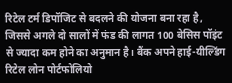रिटेल टर्म डिपॉजिट से बदलने की योजना बना रहा है, जिससे अगले दो सालों में फंड की लागत 100 बेसिस पॉइंट से ज्यादा कम होने का अनुमान है। बैंक अपने हाई-यील्डिंग रिटेल लोन पोर्टफोलियो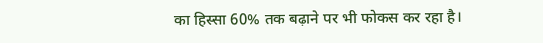का हिस्सा 60% तक बढ़ाने पर भी फोकस कर रहा है।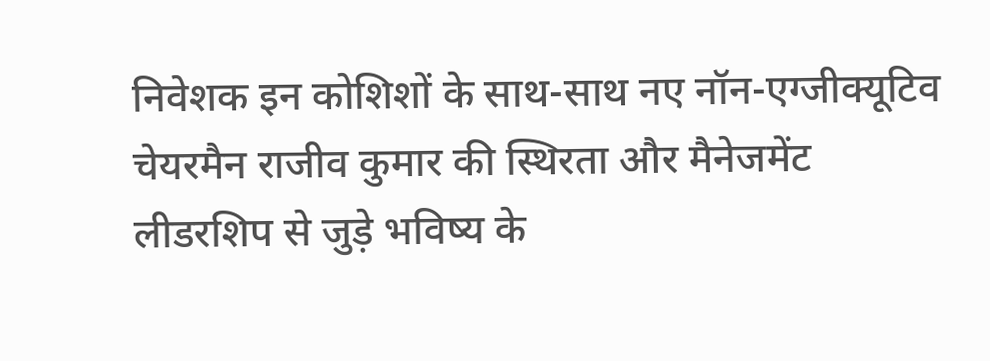निवेशक इन कोशिशों के साथ-साथ नए नॉन-एग्जीक्यूटिव चेयरमैन राजीव कुमार की स्थिरता और मैनेजमेंट लीडरशिप से जुड़े भविष्य के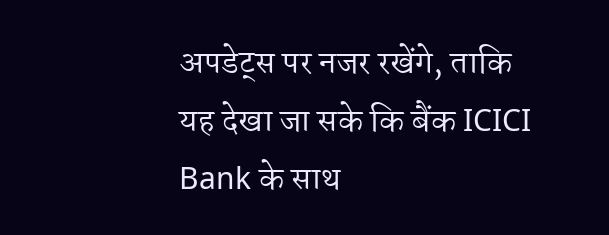अपडेट्स पर नजर रखेंगे, ताकि यह देखा जा सके कि बैंक ICICI Bank के साथ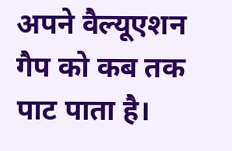अपने वैल्यूएशन गैप को कब तक पाट पाता है।